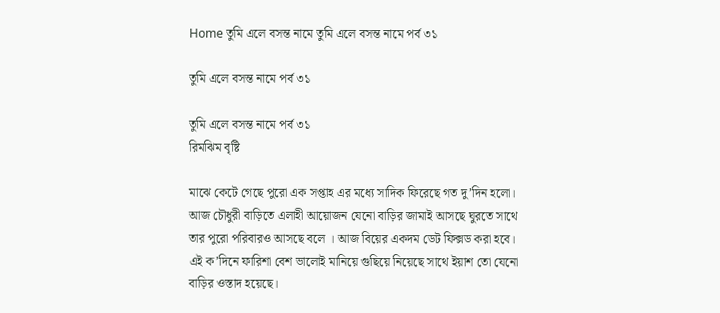Home তুমি এলে বসন্ত নামে তুমি এলে বসন্ত নামে পর্ব ৩১

তুমি এলে বসন্ত নামে পর্ব ৩১

তুমি এলে বসন্ত নামে পর্ব ৩১
রিমঝিম বৃষ্টি

মাঝে কেটে গেছে পুরো এক সপ্তাহ এর মধ্যে সাদিক ফিরেছে গত দু’দিন হলো। আজ চৌধুরী বাড়িতে এলাহী আয়োজন যেনো বাড়ির জামাই আসছে ঘুরতে সাথে তার পুরো পরিবারও আসছে বলে । আজ বিয়ের একদম ডেট ফিক্সড করা হবে। এই ক’দিনে ফারিশা বেশ ভালোই মানিয়ে গুছিয়ে নিয়েছে সাথে ইয়াশ তো যেনো বাড়ির ওস্তাদ হয়েছে।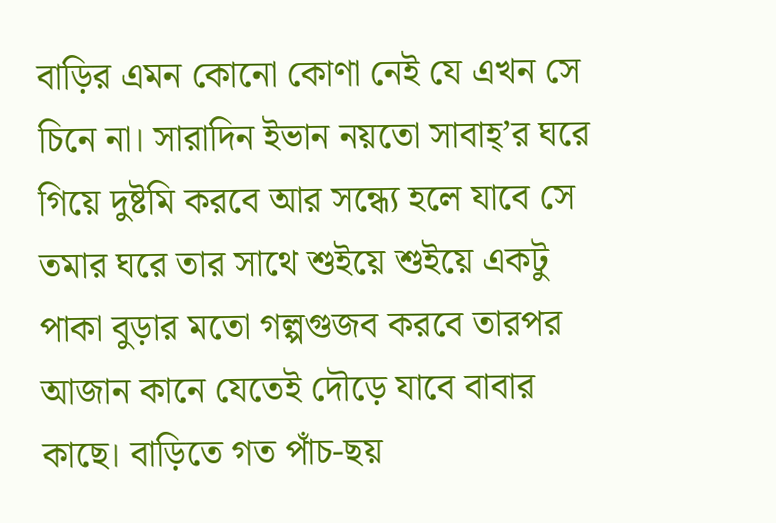বাড়ির এমন কোনো কোণা নেই যে এখন সে চিনে না। সারাদিন ইভান নয়তো সাবাহ্’র ঘরে গিয়ে দুষ্টমি করবে আর সন্ধ্যে হলে যাবে সে তমার ঘরে তার সাথে শুইয়ে শুইয়ে একটু পাকা বুড়ার মতো গল্পগুজব করবে তারপর আজান কানে যেতেই দৌড়ে যাবে বাবার কাছে। বাড়িতে গত পাঁচ-ছয়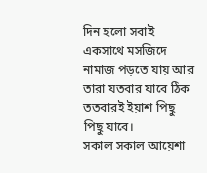দিন হলো সবাই একসাথে মসজিদে নামাজ পড়তে যায় আর তারা যতবার যাবে ঠিক ততবারই ইয়াশ পিছু পিছু যাবে।
সকাল সকাল আয়েশা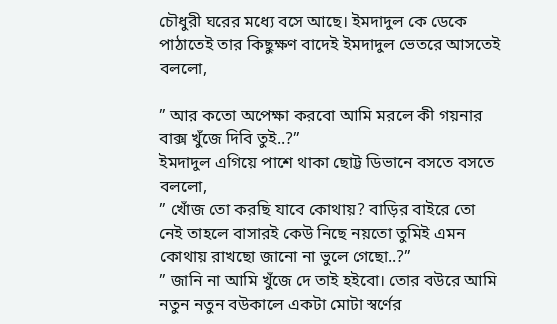চৌধুরী ঘরের মধ্যে বসে আছে। ইমদাদুল কে ডেকে পাঠাতেই তার কিছুক্ষণ বাদেই ইমদাদুল ভেতরে আসতেই বললো,

” আর কতো অপেক্ষা করবো আমি মরলে কী গয়নার বাক্স খুঁজে দিবি তুই..?”
ইমদাদুল এগিয়ে পাশে থাকা ছোট্ট ডিভানে বসতে বসতে বললো,
” খোঁজ তো করছি যাবে কোথায়? বাড়ির বাইরে তো নেই তাহলে বাসারই কেউ নিছে নয়তো তুমিই এমন কোথায় রাখছো জানো না ভুলে গেছো..?”
” জানি না আমি খুঁজে দে তাই হইবো। তোর বউরে আমি নতুন নতুন বউকালে একটা মোটা স্বর্ণের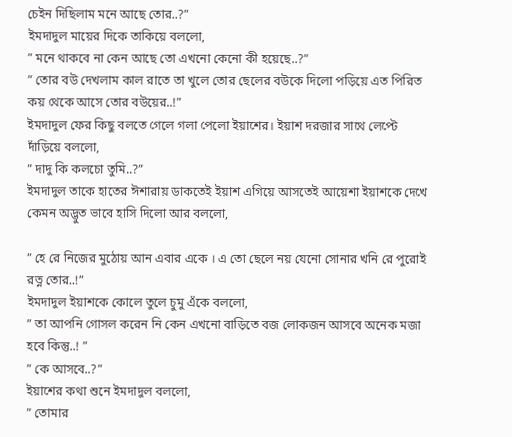চেইন দিছিলাম মনে আছে তোর..?”
ইমদাদুল মায়ের দিকে তাকিয়ে বললো,
” মনে থাকবে না কেন আছে তো এখনো কেনো কী হয়েছে..?”
” তোর বউ দেখলাম কাল রাতে তা খুলে তোর ছেলের বউকে দিলো পড়িয়ে এত পিরিত কয় থেকে আসে তোর বউয়ের..!”
ইমদাদুল ফের কিছু বলতে গেলে গলা পেলো ইয়াশের। ইয়াশ দরজার সাথে লেপ্টে দাঁড়িয়ে বললো,
” দাদু কি কলচো তুমি..?”
ইমদাদুল তাকে হাতের ঈশারায় ডাকতেই ইয়াশ এগিয়ে আসতেই আয়েশা ইয়াশকে দেখে কেমন অদ্ভুত ভাবে হাসি দিলো আর বললো,

” হে রে নিজের মুঠোয় আন এবার একে । এ তো ছেলে নয় যেনো সোনার খনি রে পুরোই রত্ন তোর..!”
ইমদাদুল ইয়াশকে কোলে তুলে চুমু এঁকে বললো,
” তা আপনি গোসল করেন নি কেন এখনো বাড়িতে বজ লোকজন আসবে অনেক মজা হবে কিন্তু..! ”
” কে আসবে..?”
ইয়াশের কথা শুনে ইমদাদুল বললো,
” তোমার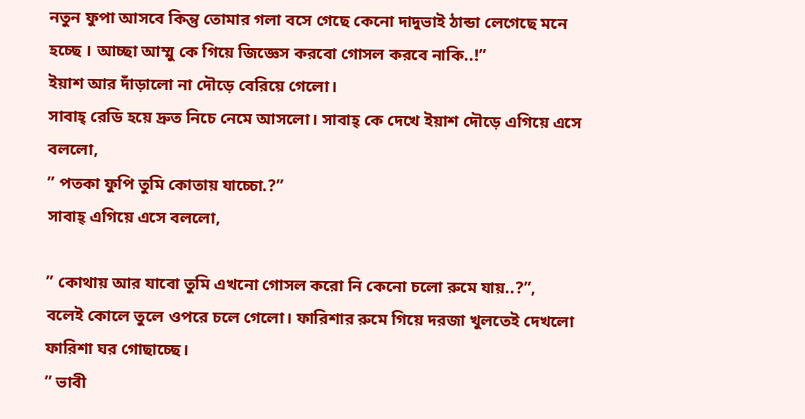নতুন ফুপা আসবে কিন্তু তোমার গলা বসে গেছে কেনো দাদুভাই ঠান্ডা লেগেছে মনে হচ্ছে । আচ্ছা আম্মু কে গিয়ে জিজ্ঞেস করবো গোসল করবে নাকি..!”
ইয়াশ আর দাঁড়ালো না দৌড়ে বেরিয়ে গেলো।
সাবাহ্ রেডি হয়ে দ্রুত নিচে নেমে আসলো। সাবাহ্ কে দেখে ইয়াশ দৌড়ে এগিয়ে এসে বললো,
” পতকা ফুপি তুমি কোতায় যাচ্চো.?”
সাবাহ্ এগিয়ে এসে বললো,

” কোথায় আর যাবো তুমি এখনো গোসল করো নি কেনো চলো রুমে যায়..?”,
বলেই কোলে তুলে ওপরে চলে গেলো। ফারিশার রুমে গিয়ে দরজা খুলতেই দেখলো ফারিশা ঘর গোছাচ্ছে।
” ভাবী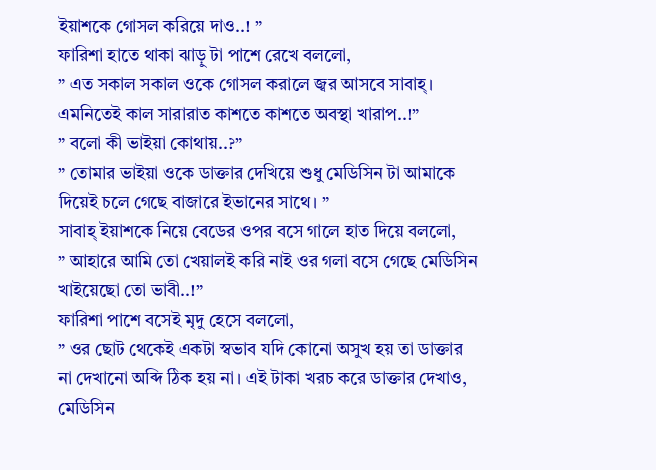ইয়াশকে গোসল করিয়ে দাও..! ”
ফারিশা হাতে থাকা ঝাড়ু টা পাশে রেখে বললো,
” এত সকাল সকাল ওকে গোসল করালে জ্বর আসবে সাবাহ্। এমনিতেই কাল সারারাত কাশতে কাশতে অবস্থা খারাপ..!”
” বলো কী ভাইয়া কোথায়..?”
” তোমার ভাইয়া ওকে ডাক্তার দেখিয়ে শুধু মেডিসিন টা আমাকে দিয়েই চলে গেছে বাজারে ইভানের সাথে। ”
সাবাহ্ ইয়াশকে নিয়ে বেডের ওপর বসে গালে হাত দিয়ে বললো,
” আহারে আমি তো খেয়ালই করি নাই ওর গলা বসে গেছে মেডিসিন খাইয়েছো তো ভাবী..!”
ফারিশা পাশে বসেই মৃদু হেসে বললো,
” ওর ছোট থেকেই একটা স্বভাব যদি কোনো অসুখ হয় তা ডাক্তার না দেখানো অব্দি ঠিক হয় না। এই টাকা খরচ করে ডাক্তার দেখাও, মেডিসিন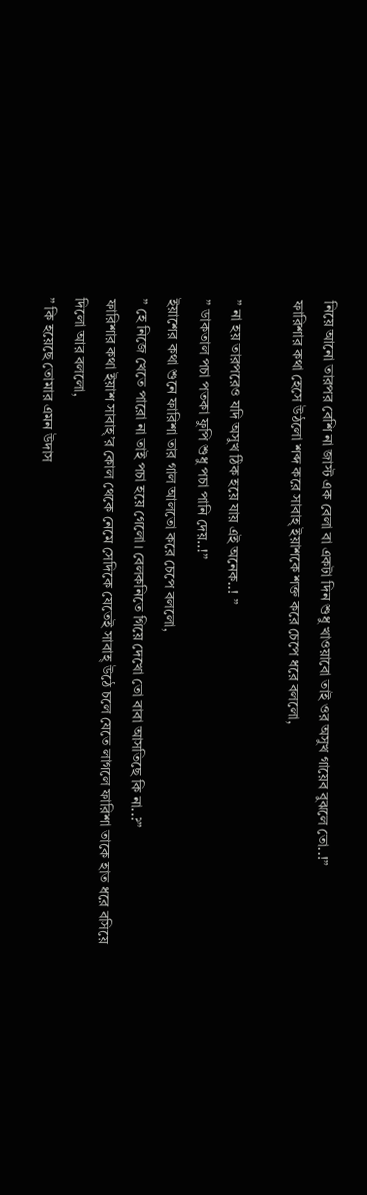নিয়ে আনো তারপর বেশি না জাস্ট এক বেলা বা একটা দিন শুধু খাওয়াবো তাই ওর অসুখ গায়েব বুঝলে তো..!”
ফারিশার কথা হেসে উঠলো শব্দ করে সাবাহ্ ইয়াশকে শক্ত করে চেপে ধরে বললো,

” না হয় তারপরেও যদি অসুখ ঠিক হয়ে যায় এই অনেক..! ”
” ডাকতাল পচা পতকা ফুপি শুধু পচা পানি দেয়..!”
ইয়াশের কথা শুনে ফারিশা তার গাল আলতো করে চেপে বললো,
” হে নিজে খেতে পারো না তাই পচা হয়ে গেলো। বেলকনিতে গিয়ে দেখো তো বাবা আসতিছে কি না..?”
ফারিশার কথা ইয়াশ সাবাহ্’র কোল থেকে নেমে সেদিকে যেতেই সাবাহ্ উঠে চলে যেতে লাগলে ফারিশা তাকে হাত ধরে বসিয়ে দিলো আর বললো,
” কি হয়েছে তোমার এমন উদাস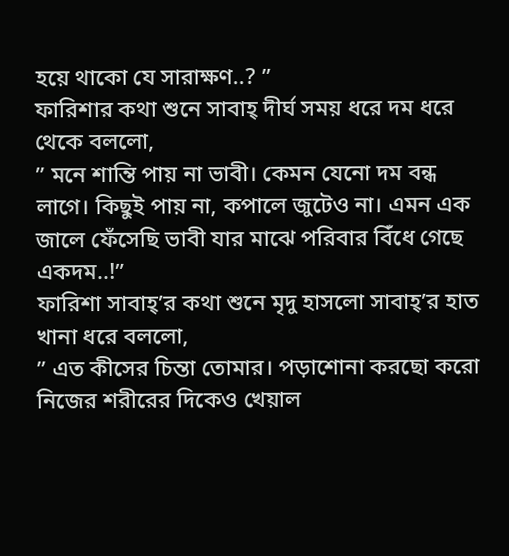হয়ে থাকো যে সারাক্ষণ..? ”
ফারিশার কথা শুনে সাবাহ্ দীর্ঘ সময় ধরে দম ধরে থেকে বললো,
” মনে শান্তি পায় না ভাবী। কেমন যেনো দম বন্ধ লাগে। কিছুই পায় না, কপালে জুটেও না। এমন এক জালে ফেঁসেছি ভাবী যার মাঝে পরিবার বিঁধে গেছে একদম..!”
ফারিশা সাবাহ্’র কথা শুনে মৃদু হাসলো সাবাহ্’র হাত খানা ধরে বললো,
” এত কীসের চিন্তা তোমার। পড়াশোনা করছো করো নিজের শরীরের দিকেও খেয়াল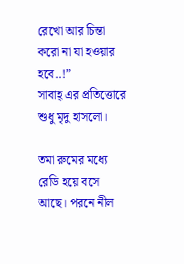রেখো আর চিন্তা করো না যা হওয়ার হবে..!”
সাবাহ্ এর প্রতিত্তোরে শুধু মৃদু হাসলো।

তমা রুমের মধ্যে রেডি হয়ে বসে আছে। পরনে নীল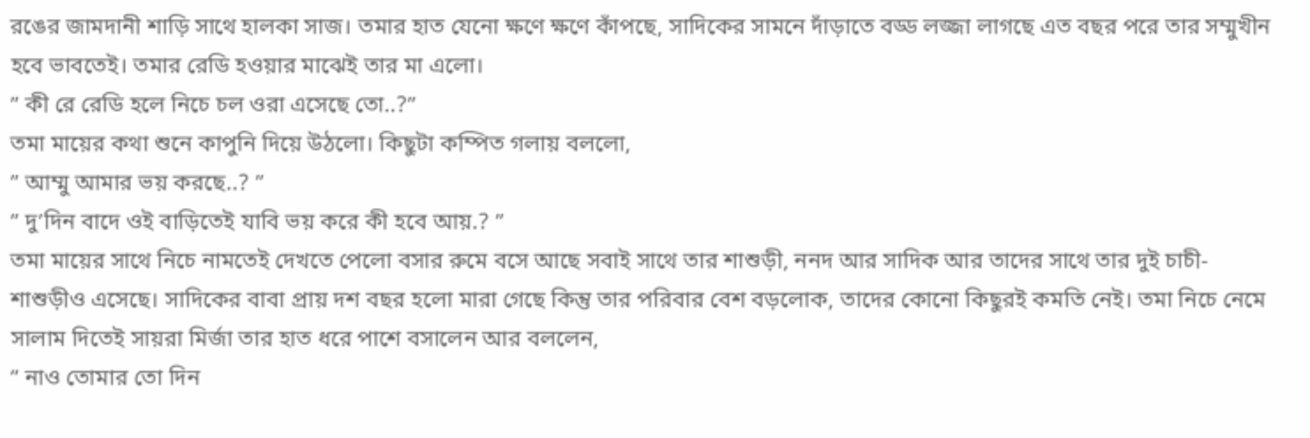রঙের জামদানী শাড়ি সাথে হালকা সাজ। তমার হাত যেনো ক্ষণে ক্ষণে কাঁপছে, সাদিকের সামনে দাঁড়াতে বড্ড লজ্জা লাগছে এত বছর পরে তার সম্মুখীন হবে ভাবতেই। তমার রেডি হওয়ার মাঝেই তার মা এলো।
” কী রে রেডি হলে নিচে চল ওরা এসেছে তো..?”
তমা মায়ের কথা শুনে কাপুনি দিয়ে উঠলো। কিছুটা কম্পিত গলায় বললো,
” আম্মু আমার ভয় করছে..? ”
” দু’দিন বাদে ওই বাড়িতেই যাবি ভয় করে কী হবে আয়.? ”
তমা মায়ের সাথে নিচে নামতেই দেখতে পেলো বসার রুমে বসে আছে সবাই সাথে তার শাশুড়ী, ননদ আর সাদিক আর তাদের সাথে তার দুই চাচী-শাশুড়ীও এসেছে। সাদিকের বাবা প্রায় দশ বছর হলো মারা গেছে কিন্তু তার পরিবার বেশ বড়লোক, তাদের কোনো কিছুরই কমতি নেই। তমা নিচে নেমে সালাম দিতেই সায়রা মির্জা তার হাত ধরে পাশে বসালেন আর বললেন,
” নাও তোমার তো দিন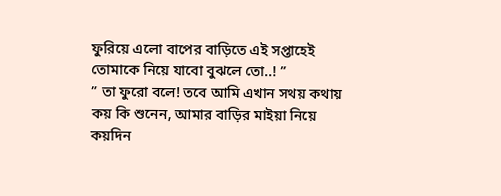ফুরিয়ে এলো বাপের বাড়িতে এই সপ্তাহেই তোমাকে নিয়ে যাবো বুঝলে তো..! ”
” তা ফুরো বলে! তবে আমি এখান সথয় কথায় কয় কি শুনেন, আমার বাড়ির মাইয়া নিয়ে কয়দিন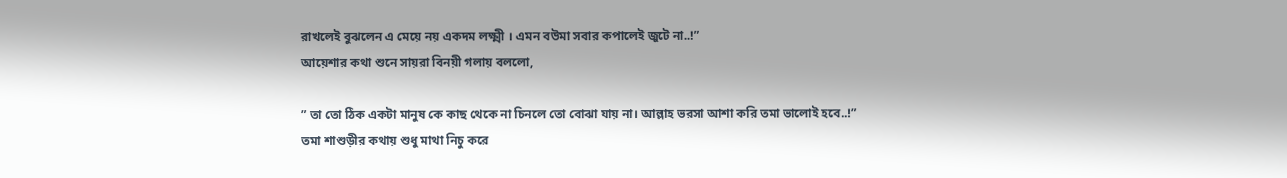রাখলেই বুঝলেন এ মেয়ে নয় একদম লক্ষ্মী । এমন বউমা সবার কপালেই জুটে না..!”
আয়েশার কথা শুনে সায়রা বিনয়ী গলায় বললো,

” তা তো ঠিক একটা মানুষ কে কাছ থেকে না চিনলে তো বোঝা যায় না। আল্লাহ ভরসা আশা করি তমা ভালোই হবে..!”
তমা শাশুড়ীর কথায় শুধু মাথা নিচু করে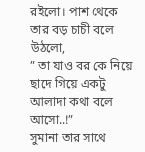রইলো। পাশ থেকে তার বড় চাচী বলে উঠলো,
” তা যাও বর কে নিয়ে ছাদে গিয়ে একটু আলাদা কথা বলে আসো..!”
সুমানা তার সাথে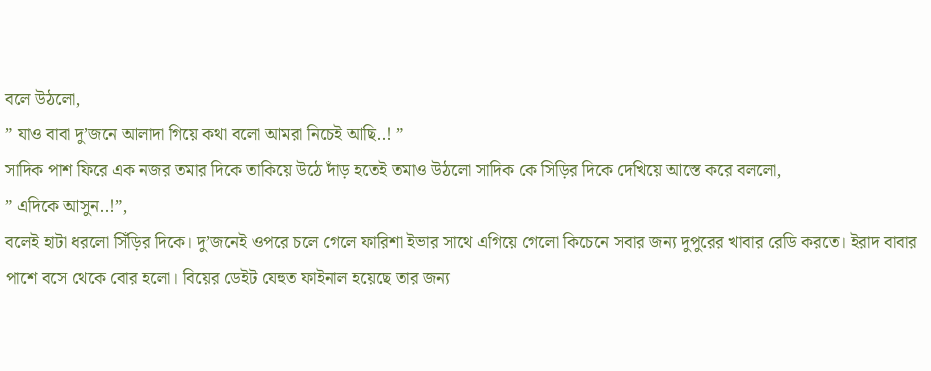বলে উঠলো,
” যাও বাবা দু’জনে আলাদা গিয়ে কথা বলো আমরা নিচেই আছি..! ”
সাদিক পাশ ফিরে এক নজর তমার দিকে তাকিয়ে উঠে দাঁড় হতেই তমাও উঠলো সাদিক কে সিড়ির দিকে দেখিয়ে আস্তে করে বললো,
” এদিকে আসুন..!”,
বলেই হাটা ধরলো সিঁড়ির দিকে। দু’জনেই ওপরে চলে গেলে ফারিশা ইভার সাথে এগিয়ে গেলো কিচেনে সবার জন্য দুপুরের খাবার রেডি করতে। ইরাদ বাবার পাশে বসে থেকে বোর হলো। বিয়ের ডেইট যেহুত ফাইনাল হয়েছে তার জন্য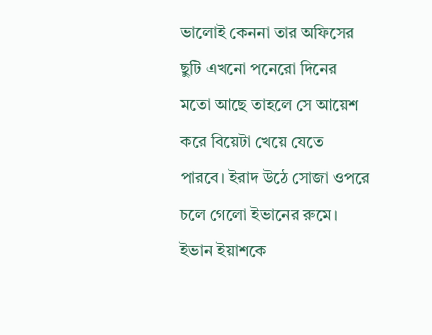ভালোই কেননা তার অফিসের ছুটি এখনো পনেরো দিনের মতো আছে তাহলে সে আয়েশ করে বিয়েটা খেয়ে যেতে পারবে। ইরাদ উঠে সোজা ওপরে চলে গেলো ইভানের রুমে। ইভান ইয়াশকে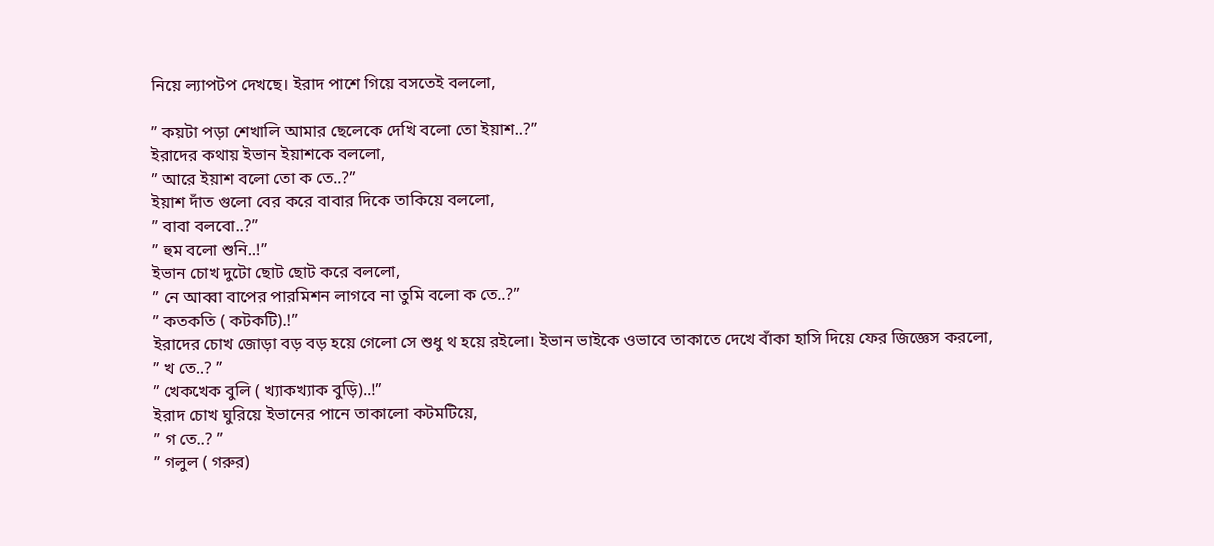নিয়ে ল্যাপটপ দেখছে। ইরাদ পাশে গিয়ে বসতেই বললো,

” কয়টা পড়া শেখালি আমার ছেলেকে দেখি বলো তো ইয়াশ..?”
ইরাদের কথায় ইভান ইয়াশকে বললো,
” আরে ইয়াশ বলো তো ক তে..?”
ইয়াশ দাঁত গুলো বের করে বাবার দিকে তাকিয়ে বললো,
” বাবা বলবো..?”
” হুম বলো শুনি..!”
ইভান চোখ দুটো ছোট ছোট করে বললো,
” নে আব্বা বাপের পারমিশন লাগবে না তুমি বলো ক তে..?”
” কতকতি ( কটকটি).!”
ইরাদের চোখ জোড়া বড় বড় হয়ে গেলো সে শুধু থ হয়ে রইলো। ইভান ভাইকে ওভাবে তাকাতে দেখে বাঁকা হাসি দিয়ে ফের জিজ্ঞেস করলো,
” খ তে..? ”
” খেকখেক বুলি ( খ্যাকখ্যাক বুড়ি)..!”
ইরাদ চোখ ঘুরিয়ে ইভানের পানে তাকালো কটমটিয়ে,
” গ তে..? ”
” গলুল ( গরুর)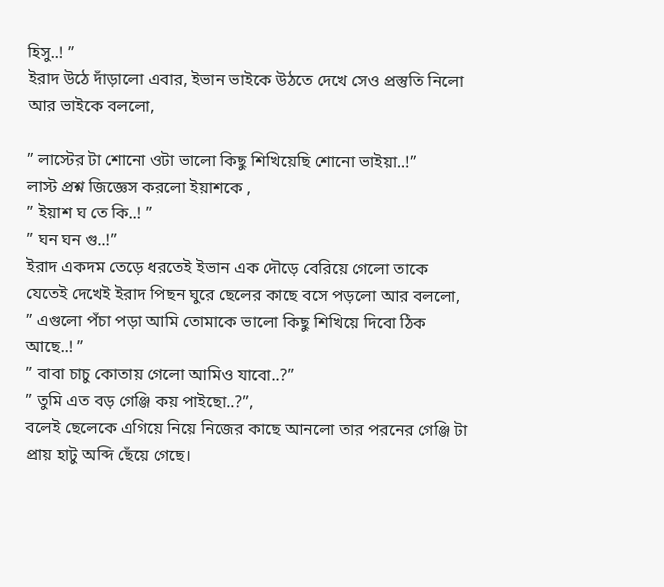হিসু..! ”
ইরাদ উঠে দাঁড়ালো এবার, ইভান ভাইকে উঠতে দেখে সেও প্রস্তুতি নিলো আর ভাইকে বললো,

” লাস্টের টা শোনো ওটা ভালো কিছু শিখিয়েছি শোনো ভাইয়া..!”
লাস্ট প্রশ্ন জিজ্ঞেস করলো ইয়াশকে ,
” ইয়াশ ঘ তে কি..! ”
” ঘন ঘন গু..!”
ইরাদ একদম তেড়ে ধরতেই ইভান এক দৌড়ে বেরিয়ে গেলো তাকে যেতেই দেখেই ইরাদ পিছন ঘুরে ছেলের কাছে বসে পড়লো আর বললো,
” এগুলো পঁচা পড়া আমি তোমাকে ভালো কিছু শিখিয়ে দিবো ঠিক আছে..! ”
” বাবা চাচু কোতায় গেলো আমিও যাবো..?”
” তুমি এত বড় গেঞ্জি কয় পাইছো..?”,
বলেই ছেলেকে এগিয়ে নিয়ে নিজের কাছে আনলো তার পরনের গেঞ্জি টা প্রায় হাটু অব্দি ছেঁয়ে গেছে।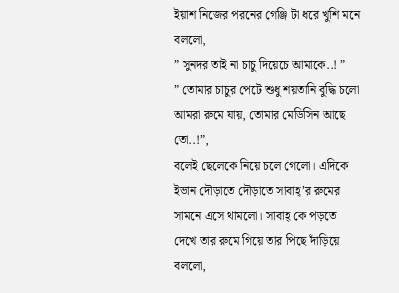ইয়াশ নিজের পরনের গেঞ্জি টা ধরে খুশি মনে বললো,
” সুনদর তাই না চাচু দিয়েচে আমাকে..! ”
” তোমার চাচুর পেটে শুধু শয়তানি বুদ্ধি চলো আমরা রুমে যায়, তোমার মেডিসিন আছে তো..!”,
বলেই ছেলেকে নিয়ে চলে গেলো। এদিকে ইভান দৌড়াতে দৌড়াতে সাবাহ্’র রুমের সামনে এসে থামলো। সাবাহ্ কে পড়তে দেখে তার রুমে গিয়ে তার পিছে দাঁড়িয়ে বললো,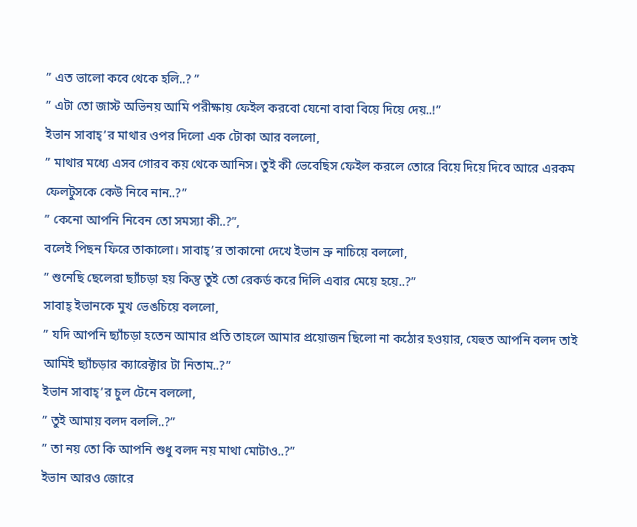” এত ভালো কবে থেকে হলি..? ”
” এটা তো জাস্ট অভিনয় আমি পরীক্ষায় ফেইল করবো যেনো বাবা বিয়ে দিয়ে দেয়..!”
ইভান সাবাহ্’র মাথার ওপর দিলো এক টোকা আর বললো,
” মাথার মধ্যে এসব গোরব কয় থেকে আনিস। তুই কী ভেবেছিস ফেইল করলে তোরে বিয়ে দিয়ে দিবে আরে এরকম ফেলটুসকে কেউ নিবে নান..?”
” কেনো আপনি নিবেন তো সমস্যা কী..?”,
বলেই পিছন ফিরে তাকালো। সাবাহ্’র তাকানো দেখে ইভান ভ্রু নাচিয়ে বললো,
” শুনেছি ছেলেরা ছ্যাঁচড়া হয় কিন্তু তুই তো রেকর্ড করে দিলি এবার মেয়ে হয়ে..?”
সাবাহ্ ইভানকে মুখ ভেঙচিয়ে বললো,
” যদি আপনি ছ্যাঁচড়া হতেন আমার প্রতি তাহলে আমার প্রয়োজন ছিলো না কঠোর হওয়ার, যেহুত আপনি বলদ তাই আমিই ছ্যাঁচড়ার ক্যারেক্টার টা নিতাম..?”
ইভান সাবাহ্’র চুল টেনে বললো,
” তুই আমায় বলদ বললি..?”
” তা নয় তো কি আপনি শুধু বলদ নয় মাথা মোটাও..?”
ইভান আরও জোরে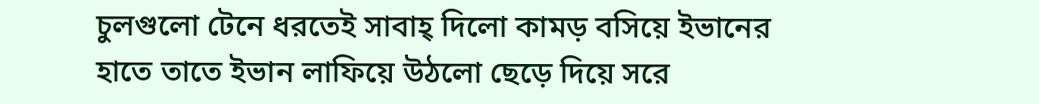চুলগুলো টেনে ধরতেই সাবাহ্ দিলো কামড় বসিয়ে ইভানের হাতে তাতে ইভান লাফিয়ে উঠলো ছেড়ে দিয়ে সরে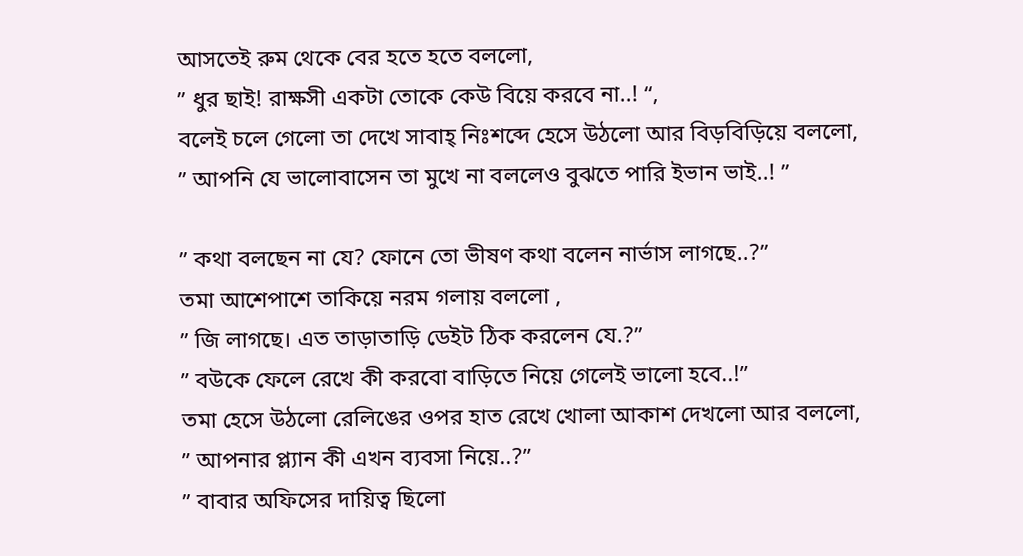আসতেই রুম থেকে বের হতে হতে বললো,
” ধুর ছাই! রাক্ষসী একটা তোকে কেউ বিয়ে করবে না..! “,
বলেই চলে গেলো তা দেখে সাবাহ্ নিঃশব্দে হেসে উঠলো আর বিড়বিড়িয়ে বললো,
” আপনি যে ভালোবাসেন তা মুখে না বললেও বুঝতে পারি ইভান ভাই..! ”

” কথা বলছেন না যে? ফোনে তো ভীষণ কথা বলেন নার্ভাস লাগছে..?”
তমা আশেপাশে তাকিয়ে নরম গলায় বললো ,
” জি লাগছে। এত তাড়াতাড়ি ডেইট ঠিক করলেন যে.?”
” বউকে ফেলে রেখে কী করবো বাড়িতে নিয়ে গেলেই ভালো হবে..!”
তমা হেসে উঠলো রেলিঙের ওপর হাত রেখে খোলা আকাশ দেখলো আর বললো,
” আপনার প্ল্যান কী এখন ব্যবসা নিয়ে..?”
” বাবার অফিসের দায়িত্ব ছিলো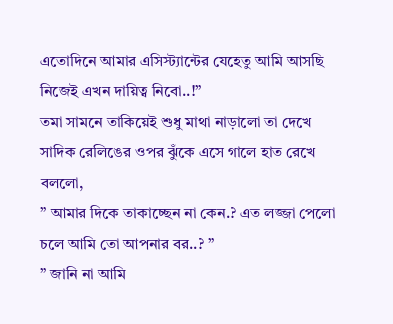এতোদিনে আমার এসিস্ট্যান্টের যেহেতু আমি আসছি নিজেই এখন দায়িত্ব নিবো..!”
তমা সামনে তাকিয়েই শুধু মাথা নাড়ালো তা দেখে সাদিক রেলিঙের ওপর ঝুঁকে এসে গালে হাত রেখে বললো,
” আমার দিকে তাকাচ্ছেন না কেন.? এত লজ্জা পেলো চলে আমি তো আপনার বর..? ”
” জানি না আমি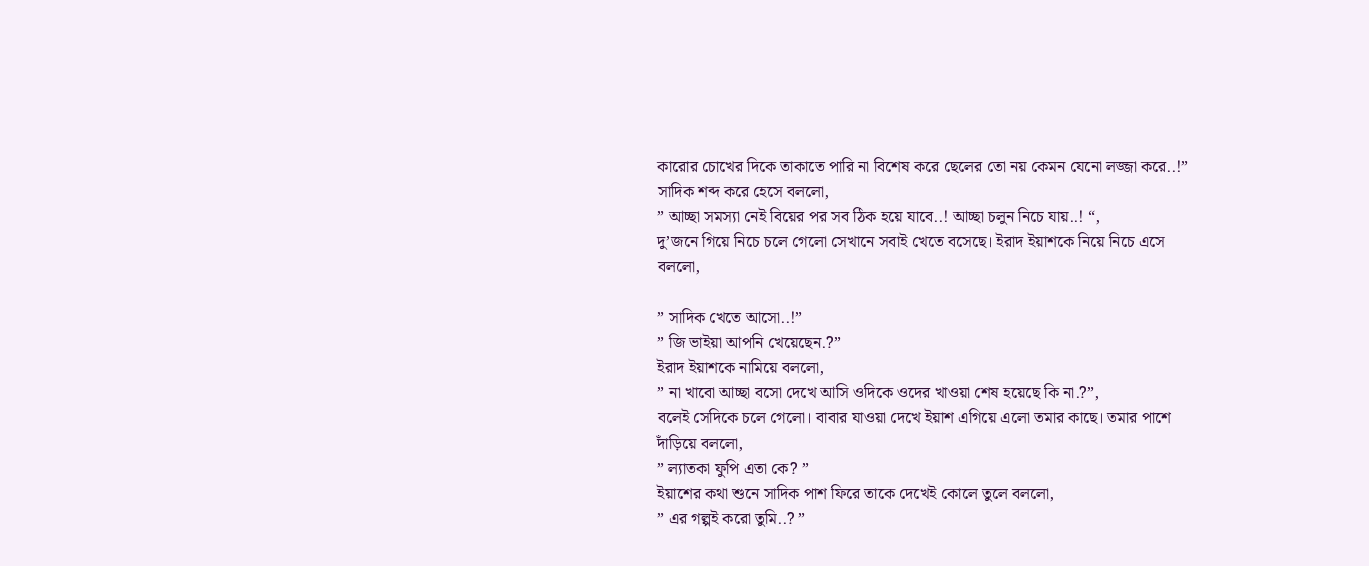কারোর চোখের দিকে তাকাতে পারি না বিশেষ করে ছেলের তো নয় কেমন যেনো লজ্জা করে..!”
সাদিক শব্দ করে হেসে বললো,
” আচ্ছা সমস্যা নেই বিয়ের পর সব ঠিক হয়ে যাবে..! আচ্ছা চলুন নিচে যায়..! “,
দু’জনে গিয়ে নিচে চলে গেলো সেখানে সবাই খেতে বসেছে। ইরাদ ইয়াশকে নিয়ে নিচে এসে বললো,

” সাদিক খেতে আসো..!”
” জি ভাইয়া আপনি খেয়েছেন.?”
ইরাদ ইয়াশকে নামিয়ে বললো,
” না খাবো আচ্ছা বসো দেখে আসি ওদিকে ওদের খাওয়া শেষ হয়েছে কি না.?”,
বলেই সেদিকে চলে গেলো। বাবার যাওয়া দেখে ইয়াশ এগিয়ে এলো তমার কাছে। তমার পাশে দাঁড়িয়ে বললো,
” ল্যাতকা ফুপি এতা কে? ”
ইয়াশের কথা শুনে সাদিক পাশ ফিরে তাকে দেখেই কোলে তুলে বললো,
” এর গল্পই করো তুমি..? ”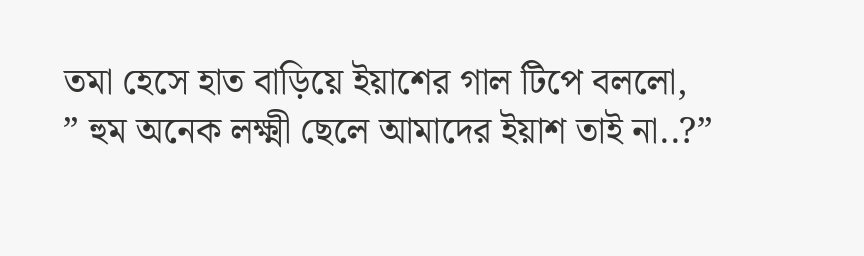তমা হেসে হাত বাড়িয়ে ইয়াশের গাল টিপে বললো,
” হুম অনেক লক্ষ্মী ছেলে আমাদের ইয়াশ তাই না..?”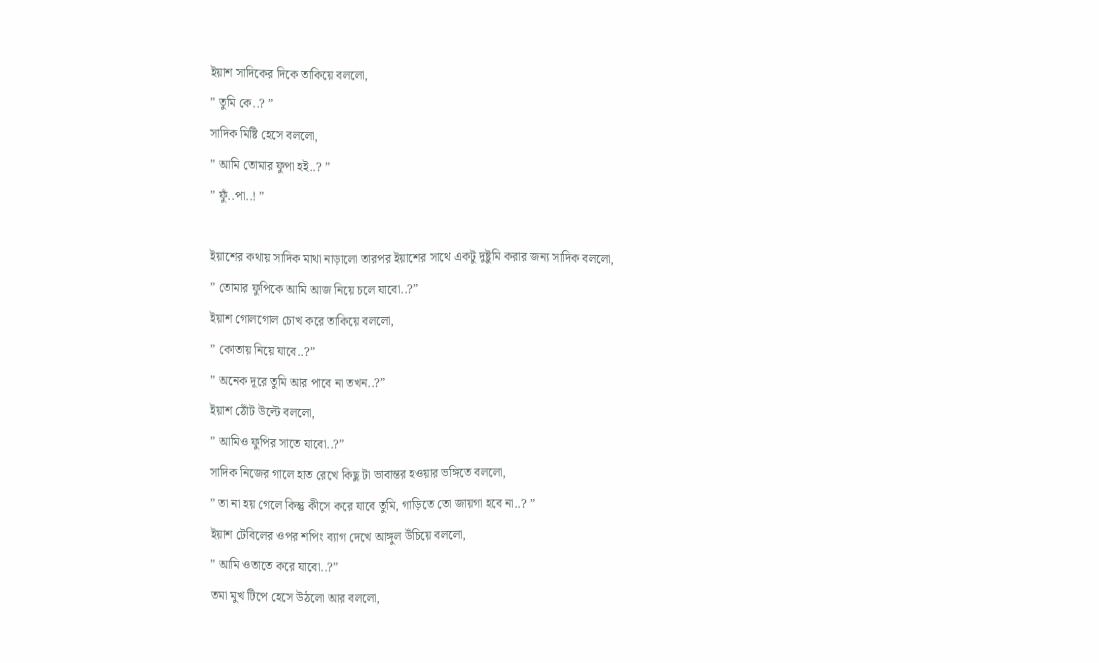ইয়াশ সাদিকের দিকে তাকিয়ে বললো,
” তুমি কে..? ”
সাদিক মিষ্টি হেসে বললো,
” আমি তোমার ফুপা হই..? ”
” ফুঁ..পা..! ”

ইয়াশের কথায় সাদিক মাথা নাড়ালো তারপর ইয়াশের সাথে একটু দুষ্টুমি করার জন্য সাদিক বললো,
” তোমার ফুপিকে আমি আজ নিয়ে চলে যাবো..?”
ইয়াশ গোলগোল চোখ করে তাকিয়ে বললো,
” কোতায় নিয়ে যাবে..?”
” অনেক দূরে তুমি আর পাবে না তখন..?”
ইয়াশ ঠোঁট উল্টে বললো,
” আমিও ফুপির সাতে যাবো..?”
সাদিক নিজের গালে হাত রেখে কিছু টা ভাবান্তর হওয়ার ভঙ্গিতে বললো,
” তা না হয় গেলে কিন্তু কীসে করে যাবে তুমি, গাড়িতে তো জায়গা হবে না..? ”
ইয়াশ টেবিলের ওপর শপিং ব্যাগ দেখে আঙ্গুল উঁচিয়ে বললো,
” আমি ওতাতে করে যাবো..?”
তমা মুখ টিপে হেসে উঠলো আর বললো,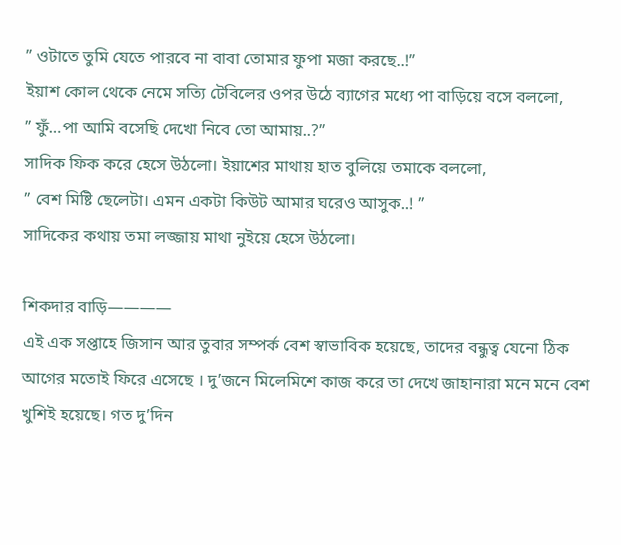” ওটাতে তুমি যেতে পারবে না বাবা তোমার ফুপা মজা করছে..!”
ইয়াশ কোল থেকে নেমে সত্যি টেবিলের ওপর উঠে ব্যাগের মধ্যে পা বাড়িয়ে বসে বললো,
” ফুঁ…পা আমি বসেছি দেখো নিবে তো আমায়..?”
সাদিক ফিক করে হেসে উঠলো। ইয়াশের মাথায় হাত বুলিয়ে তমাকে বললো,
” বেশ মিষ্টি ছেলেটা। এমন একটা কিউট আমার ঘরেও আসুক..! ”
সাদিকের কথায় তমা লজ্জায় মাথা নুইয়ে হেসে উঠলো।

শিকদার বাড়ি————
এই এক সপ্তাহে জিসান আর তুবার সম্পর্ক বেশ স্বাভাবিক হয়েছে, তাদের বন্ধুত্ব যেনো ঠিক আগের মতোই ফিরে এসেছে । দু’জনে মিলেমিশে কাজ করে তা দেখে জাহানারা মনে মনে বেশ খুশিই হয়েছে। গত দু’দিন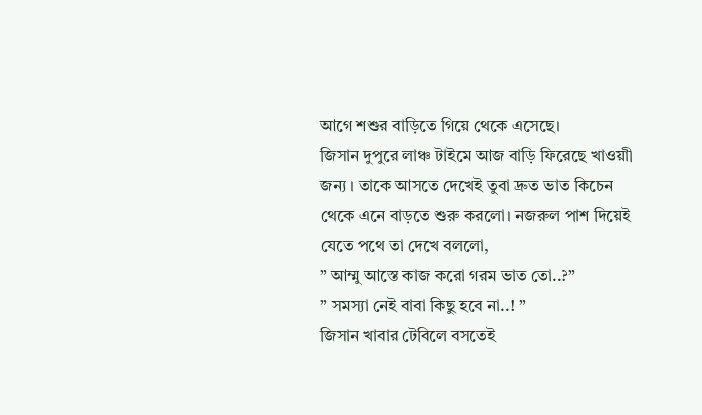আগে শশুর বাড়িতে গিয়ে থেকে এসেছে।
জিসান দুপুরে লাঞ্চ টাইমে আজ বাড়ি ফিরেছে খাওয়াী জন্য । তাকে আসতে দেখেই তুবা দ্রুত ভাত কিচেন থেকে এনে বাড়তে শুরু করলো। নজরুল পাশ দিয়েই যেতে পথে তা দেখে বললো,
” আম্মু আস্তে কাজ করো গরম ভাত তো..?”
” সমস্যা নেই বাবা কিছু হবে না..! ”
জিসান খাবার টেবিলে বসতেই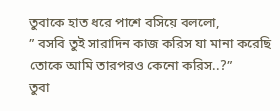তুবাকে হাত ধরে পাশে বসিয়ে বললো,
” বসবি তুই সারাদিন কাজ করিস যা মানা করেছি তোকে আমি তারপরও কেনো করিস..?”
তুবা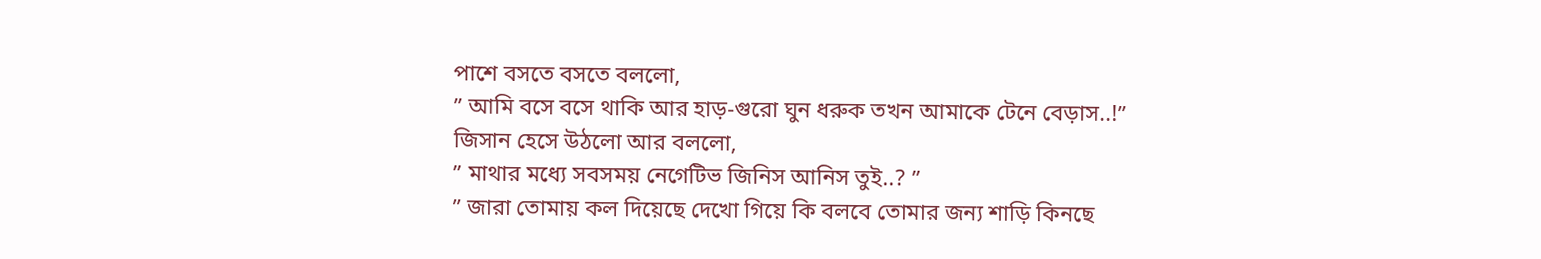পাশে বসতে বসতে বললো,
” আমি বসে বসে থাকি আর হাড়-গুরো ঘুন ধরুক তখন আমাকে টেনে বেড়াস..!”
জিসান হেসে উঠলো আর বললো,
” মাথার মধ্যে সবসময় নেগেটিভ জিনিস আনিস তুই..? ”
” জারা তোমায় কল দিয়েছে দেখো গিয়ে কি বলবে তোমার জন্য শাড়ি কিনছে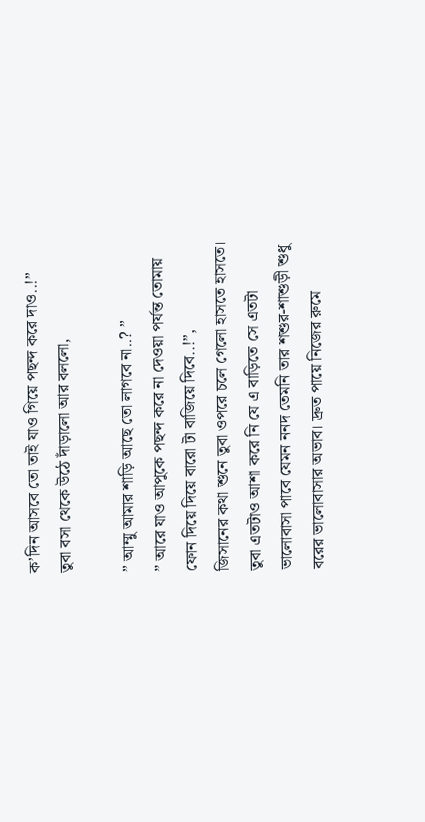ক’দিন আসবে তো তাই যাও গিয়ে পছন্দ করে দাও..!”
তুবা বসা থেকে উঠে দাঁড়ালো আর বললো,

” আম্মু আমার শাড়ি আছে তো লাগবে না..? ”
” আরে যাও আপুকে পছন্দ করে না দেওয়া পর্যন্ত তোমায় ফোন দিয়ে দিয়ে বারো টা বাজিয়ে দিবে..!”,
জিসানের কথা শুনে তুবা ওপরে চলে গেলো হাসতে হাসতে। তুবা এতটাও আশা করে নি যে এ বাড়িতে সে এতটা ভালোবাসা পাবে যেমন ননদ তেমনি তার শশুর-শাশুড়ী শুধু বরের ভালোবাসার অভাব। দ্রুত পায়ে নিজের রুমে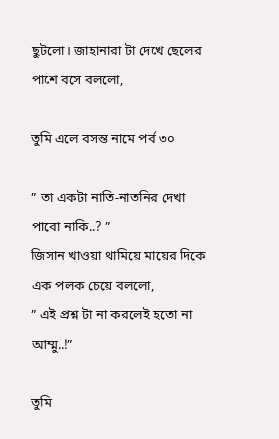ছুটলো। জাহানারা টা দেখে ছেলের পাশে বসে বললো,

তুমি এলে বসন্ত নামে পর্ব ৩০

” তা একটা নাতি-নাতনির দেখা পাবো নাকি..? ”
জিসান খাওয়া থামিয়ে মায়ের দিকে এক পলক চেয়ে বললো,
” এই প্রশ্ন টা না করলেই হতো না আম্মু..!”

তুমি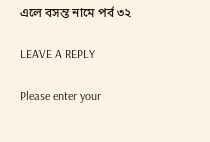এলে বসন্ত নামে পর্ব ৩২

LEAVE A REPLY

Please enter your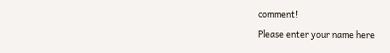comment!
Please enter your name here